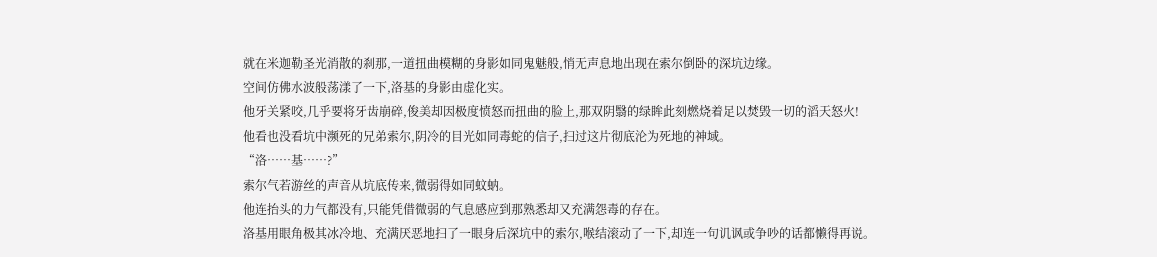就在米迦勒圣光消散的刹那,一道扭曲模糊的身影如同鬼魅般,悄无声息地出现在索尔倒卧的深坑边缘。
空间仿佛水波般荡漾了一下,洛基的身影由虚化实。
他牙关紧咬,几乎要将牙齿崩碎,俊美却因极度愤怒而扭曲的脸上,那双阴翳的绿眸此刻燃烧着足以焚毁一切的滔天怒火!
他看也没看坑中濒死的兄弟索尔,阴冷的目光如同毒蛇的信子,扫过这片彻底沦为死地的神域。
“洛……基……?”
索尔气若游丝的声音从坑底传来,微弱得如同蚊蚋。
他连抬头的力气都没有,只能凭借微弱的气息感应到那熟悉却又充满怨毒的存在。
洛基用眼角极其冰冷地、充满厌恶地扫了一眼身后深坑中的索尔,喉结滚动了一下,却连一句讥讽或争吵的话都懒得再说。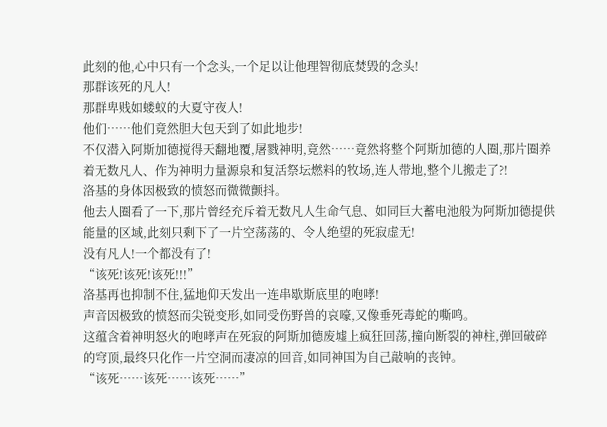此刻的他,心中只有一个念头,一个足以让他理智彻底焚毁的念头!
那群该死的凡人!
那群卑贱如蝼蚁的大夏守夜人!
他们……他们竟然胆大包天到了如此地步!
不仅潜入阿斯加德搅得天翻地覆,屠戮神明,竟然……竟然将整个阿斯加德的人圈,那片圈养着无数凡人、作为神明力量源泉和复活祭坛燃料的牧场,连人带地,整个儿搬走了?!
洛基的身体因极致的愤怒而微微颤抖。
他去人圈看了一下,那片曾经充斥着无数凡人生命气息、如同巨大蓄电池般为阿斯加德提供能量的区域,此刻只剩下了一片空荡荡的、令人绝望的死寂虚无!
没有凡人!一个都没有了!
“该死!该死!该死!!!”
洛基再也抑制不住,猛地仰天发出一连串歇斯底里的咆哮!
声音因极致的愤怒而尖锐变形,如同受伤野兽的哀嚎,又像垂死毒蛇的嘶鸣。
这蕴含着神明怒火的咆哮声在死寂的阿斯加德废墟上疯狂回荡,撞向断裂的神柱,弹回破碎的穹顶,最终只化作一片空洞而凄凉的回音,如同神国为自己敲响的丧钟。
“该死……该死……该死……”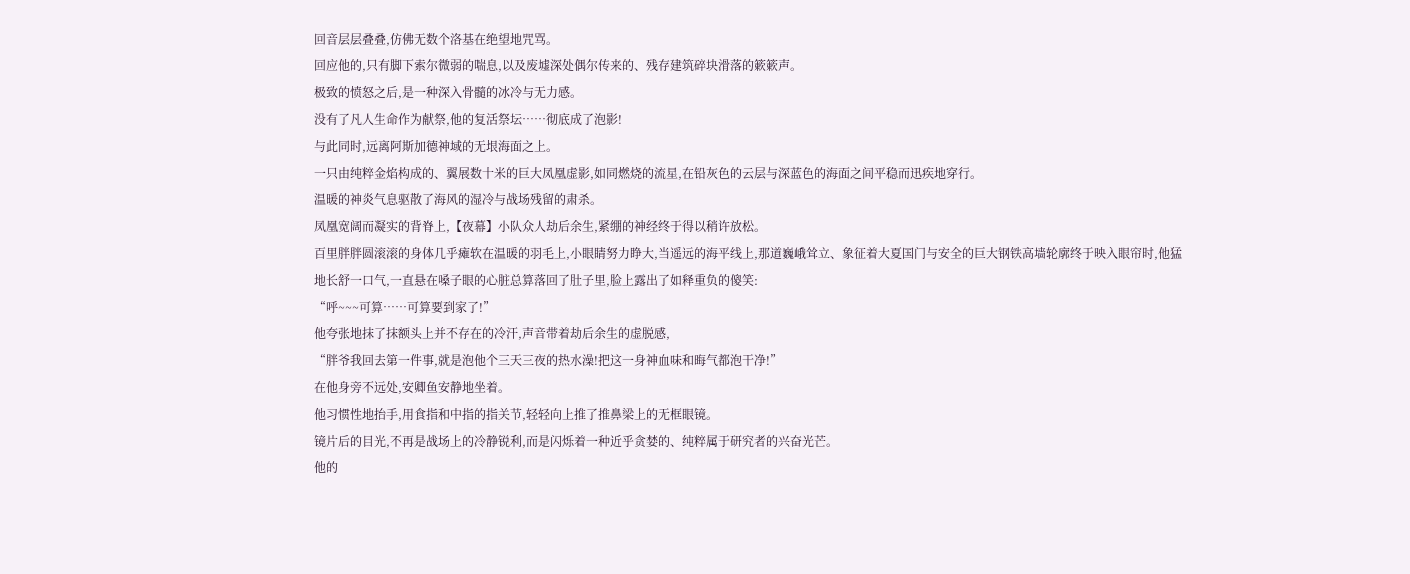回音层层叠叠,仿佛无数个洛基在绝望地咒骂。
回应他的,只有脚下索尔微弱的喘息,以及废墟深处偶尔传来的、残存建筑碎块滑落的簌簌声。
极致的愤怒之后,是一种深入骨髓的冰冷与无力感。
没有了凡人生命作为献祭,他的复活祭坛……彻底成了泡影!
与此同时,远离阿斯加德神域的无垠海面之上。
一只由纯粹金焰构成的、翼展数十米的巨大凤凰虚影,如同燃烧的流星,在铅灰色的云层与深蓝色的海面之间平稳而迅疾地穿行。
温暖的神炎气息驱散了海风的湿冷与战场残留的肃杀。
凤凰宽阔而凝实的背脊上,【夜幕】小队众人劫后余生,紧绷的神经终于得以稍许放松。
百里胖胖圆滚滚的身体几乎瘫软在温暖的羽毛上,小眼睛努力睁大,当遥远的海平线上,那道巍峨耸立、象征着大夏国门与安全的巨大钢铁高墙轮廓终于映入眼帘时,他猛地长舒一口气,一直悬在嗓子眼的心脏总算落回了肚子里,脸上露出了如释重负的傻笑:
“呼~~~可算……可算要到家了!”
他夸张地抹了抹额头上并不存在的冷汗,声音带着劫后余生的虚脱感,
“胖爷我回去第一件事,就是泡他个三天三夜的热水澡!把这一身神血味和晦气都泡干净!”
在他身旁不远处,安卿鱼安静地坐着。
他习惯性地抬手,用食指和中指的指关节,轻轻向上推了推鼻梁上的无框眼镜。
镜片后的目光,不再是战场上的冷静锐利,而是闪烁着一种近乎贪婪的、纯粹属于研究者的兴奋光芒。
他的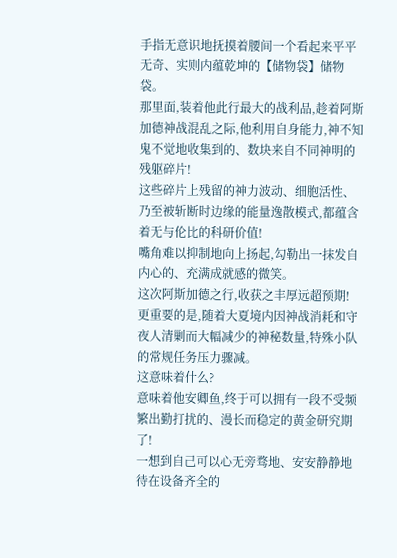手指无意识地抚摸着腰间一个看起来平平无奇、实则内蕴乾坤的【储物袋】储物袋。
那里面,装着他此行最大的战利品,趁着阿斯加德神战混乱之际,他利用自身能力,神不知鬼不觉地收集到的、数块来自不同神明的残躯碎片!
这些碎片上残留的神力波动、细胞活性、乃至被斩断时边缘的能量逸散模式,都蕴含着无与伦比的科研价值!
嘴角难以抑制地向上扬起,勾勒出一抹发自内心的、充满成就感的微笑。
这次阿斯加德之行,收获之丰厚远超预期!
更重要的是,随着大夏境内因神战消耗和守夜人清剿而大幅减少的神秘数量,特殊小队的常规任务压力骤减。
这意味着什么?
意味着他安卿鱼,终于可以拥有一段不受频繁出勤打扰的、漫长而稳定的黄金研究期了!
一想到自己可以心无旁骛地、安安静静地待在设备齐全的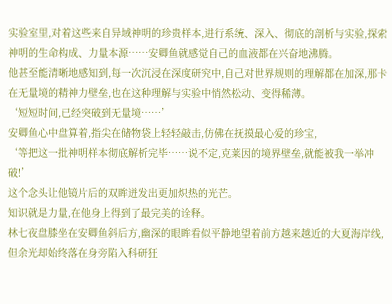实验室里,对着这些来自异域神明的珍贵样本,进行系统、深入、彻底的剖析与实验,探索神明的生命构成、力量本源……安卿鱼就感觉自己的血液都在兴奋地沸腾。
他甚至能清晰地感知到,每一次沉浸在深度研究中,自己对世界规则的理解都在加深,那卡在无量境的精神力壁垒,也在这种理解与实验中悄然松动、变得稀薄。
‘短短时间,已经突破到无量境……’
安卿鱼心中盘算着,指尖在储物袋上轻轻敲击,仿佛在抚摸最心爱的珍宝,
‘等把这一批神明样本彻底解析完毕……说不定,克莱因的境界壁垒,就能被我一举冲破!’
这个念头让他镜片后的双眸迸发出更加炽热的光芒。
知识就是力量,在他身上得到了最完美的诠释。
林七夜盘膝坐在安卿鱼斜后方,幽深的眼眸看似平静地望着前方越来越近的大夏海岸线,但余光却始终落在身旁陷入科研狂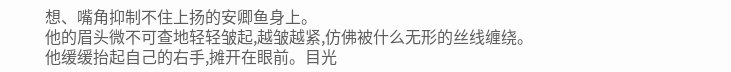想、嘴角抑制不住上扬的安卿鱼身上。
他的眉头微不可查地轻轻皱起,越皱越紧,仿佛被什么无形的丝线缠绕。
他缓缓抬起自己的右手,摊开在眼前。目光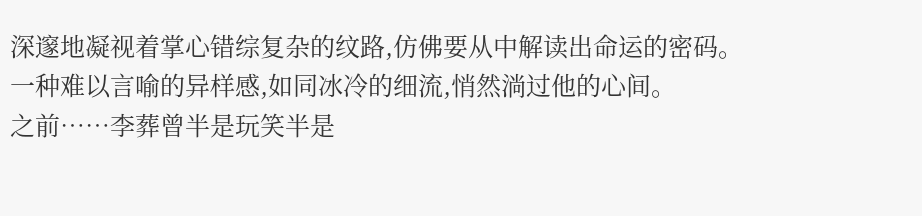深邃地凝视着掌心错综复杂的纹路,仿佛要从中解读出命运的密码。
一种难以言喻的异样感,如同冰冷的细流,悄然淌过他的心间。
之前……李葬曾半是玩笑半是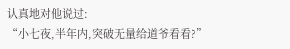认真地对他说过:
“小七夜,半年内,突破无量给道爷看看?”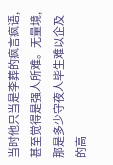当时他只当是李葬的疯言疯语,甚至觉得是强人所难。无量境,那是多少守夜人毕生难以企及的高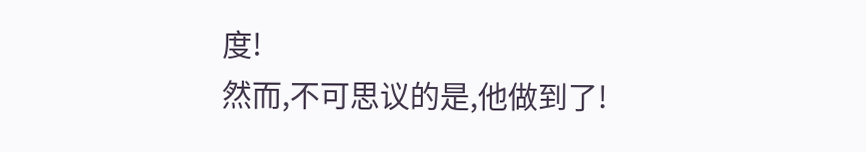度!
然而,不可思议的是,他做到了!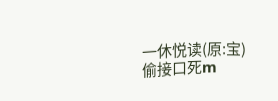一休悦读(原:宝)偷接口死m